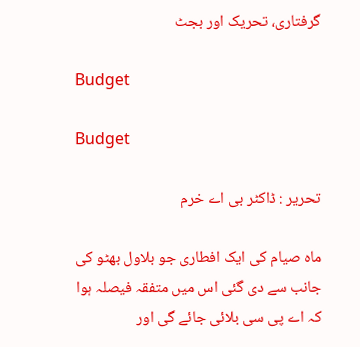گرفتاری، تحریک اور بجٹ

Budget

Budget

تحریر : ڈاکٹر بی اے خرم

ماہ صیام کی ایک افطاری جو بلاول بھٹو کی جانب سے دی گئی اس میں متفقہ فیصلہ ہوا کہ اے پی سی بلائی جائے گی اور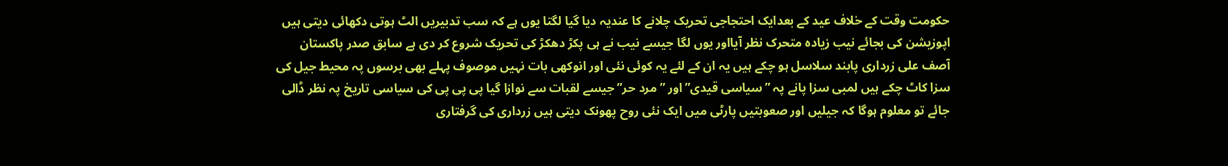حکومت وقت کے خلاف عید کے بعدایک احتجاجی تحریک چلانے کا عندیہ دیا گیا لگتا یوں ہے کہ سب تدبیریں الٹ ہوتی دکھائی دیتی ہیں اپوزیشن کی بجائے نیب زیادہ متحرک نظر آیااور یوں لگا جیسے نیب نے ہی پکڑ دھکڑ کی تحریک شروع کر دی ہے سابق صدر پاکستان آصف علی زرداری پابند سلاسل ہو چکے ہیں یہ ان کے لئے یہ کوئی نئی اور انوکھی بات نہیں موصوف پہلے بھی برسوں پہ محیط جیل کی سزا کاٹ چکے ہیں لمبی سزا پانے پہ ”سیاسی قیدی” اور ”مرد حر” جیسے لقبات سے نوازا گیا پی پی پی کی سیاسی تاریخ پہ نظر ڈالی جائے تو معلوم ہوگا کہ جیلیں اور صعوبتیں پارٹی میں ایک نئی روح پھونک دیتی ہیں زرداری کی گرفتاری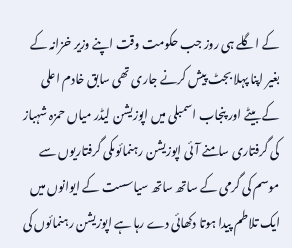کے اگلے ہی روز جب حکومت وقت اپنے وزیر خزانہ کے بغیر اپنا پہلا بجٹ پیش کرنے جاری تھی سابق خادم اعلی کے بیٹے اور پنجاب اسمبلی میں اپوزیشن لیڈر میاں حمزہ شہباز کی گرفتاری سامنے آئی اپوزیشن رہنمائوںکی گرفتاریوں سے موسم کی گرمی کے ساتھ ساتھ سیاسست کے ایوانوں میں ایک تلاطم پیدا ہوتا دکھائی دے رہا ہے اپوزیشن رہنمائوں کی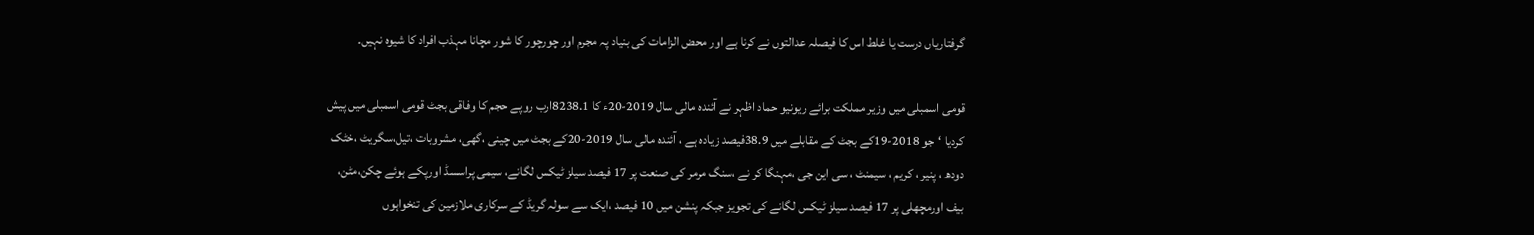گرفتاریاں درست یا غلط اس کا فیصلہ عدالتوں نے کرنا ہے اور محض الزامات کی بنیاد پہ مجرم اور چورچور کا شور مچانا مہذب افراد کا شیوہ نہیں۔

قومی اسمبلی میں وزیر مملکت برائے ریونیو حماد اظہر نے آئندہ مالی سال 2019-20ء کا 8238.1ارب روپے حجم کا وفاقی بجٹ قومی اسمبلی میں پیش کردیا ‘جو 2018-19کے بجٹ کے مقابلے میں 38.9فیصد زیادہ ہے ، آئندہ مالی سال 2019-20کے بجٹ میں چینی ،گھی، مشروبات ،تیل،سگریٹ ،خٹک دودھ ، پنیر ، کریم ، سیمنٹ ، سی این جی ،مہنگا کر نے ،سنگ مرمر کی صنعت پر 17 فیصد سیلز ٹیکس لگانے، سیمی پراسسڈ اورپکے ہوئے چکن،مٹن، بیف اورمچھلی پر 17 فیصد سیلز ٹیکس لگانے کی تجویز جبکہ پنشن میں 10 فیصد ،ایک سے سولہ گریڈ کے سرکاری ملازمین کی تنخواہوں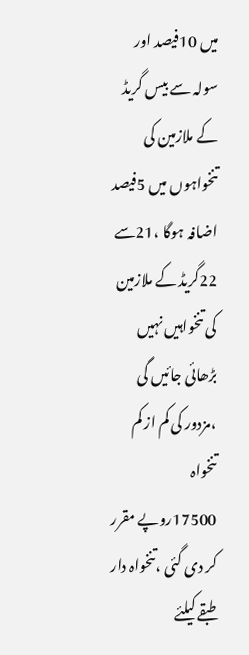میں 10فیصد اور سولہ سے بیس گریڈ کے ملازمین کی تنخواہوں میں 5فیصد اضافہ ہوگا ،21سے 22گریڈ کے ملازمین کی تنخواہیں نہیں بڑھائی جائیں گی ،مزدور کی کم از کم تنخواہ 17500روپے مقرر کر دی گئی ،تنخواہ دار طبقے کیلئے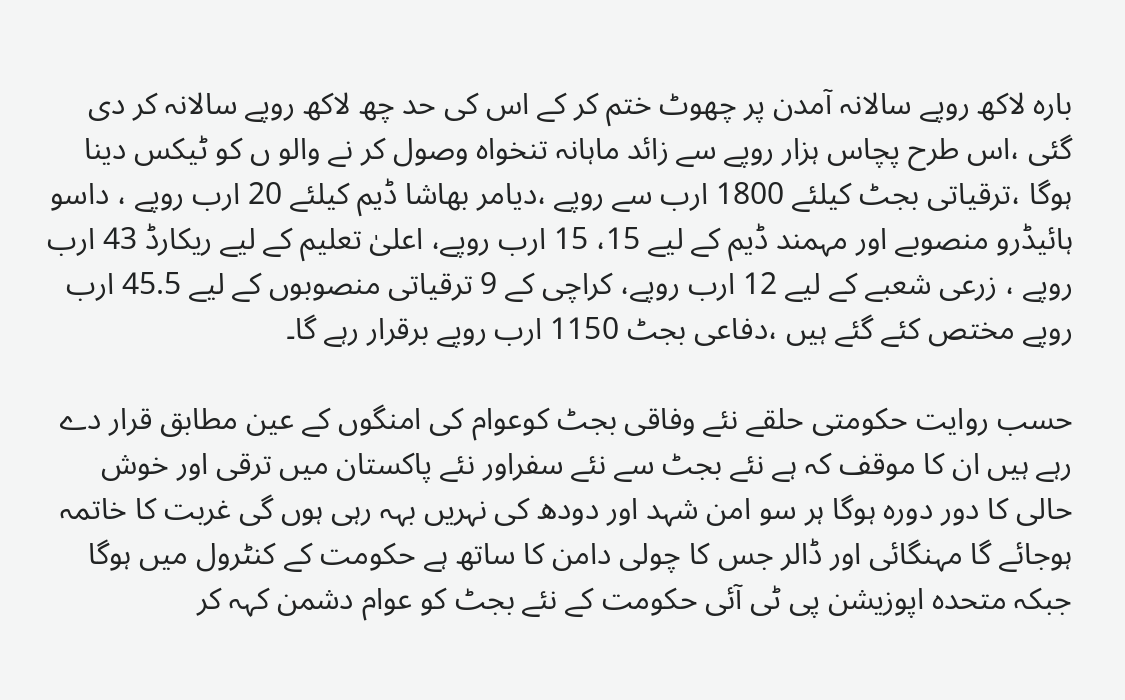بارہ لاکھ روپے سالانہ آمدن پر چھوٹ ختم کر کے اس کی حد چھ لاکھ روپے سالانہ کر دی گئی ،اس طرح پچاس ہزار روپے سے زائد ماہانہ تنخواہ وصول کر نے والو ں کو ٹیکس دینا ہوگا ،ترقیاتی بجٹ کیلئے 1800 ارب سے روپے ،دیامر بھاشا ڈیم کیلئے 20 ارب روپے ، داسو ہائیڈرو منصوبے اور مہمند ڈیم کے لیے 15، 15 ارب روپے، اعلیٰ تعلیم کے لیے ریکارڈ 43 ارب روپے ، زرعی شعبے کے لیے 12 ارب روپے، کراچی کے 9 ترقیاتی منصوبوں کے لیے 45.5 ارب روپے مختص کئے گئے ہیں ،دفاعی بجٹ 1150 ارب روپے برقرار رہے گا۔

حسب روایت حکومتی حلقے نئے وفاقی بجٹ کوعوام کی امنگوں کے عین مطابق قرار دے رہے ہیں ان کا موقف کہ ہے نئے بجٹ سے نئے سفراور نئے پاکستان میں ترقی اور خوش حالی کا دور دورہ ہوگا ہر سو امن شہد اور دودھ کی نہریں بہہ رہی ہوں گی غربت کا خاتمہ ہوجائے گا مہنگائی اور ڈالر جس کا چولی دامن کا ساتھ ہے حکومت کے کنٹرول میں ہوگا جبکہ متحدہ اپوزیشن پی ٹی آئی حکومت کے نئے بجٹ کو عوام دشمن کہہ کر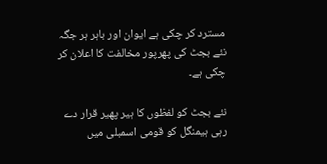مسترد کر چکی ہے ایوان اور باہر ہر جگہ نئے بجٹ کی پھرپور مخالفت کا اعلان کر چکی ہے۔

نئے بجٹ کو لفظوں کا ہیر پھیر قرار دے رہی ہیمنگل کو قومی اسمبلی میں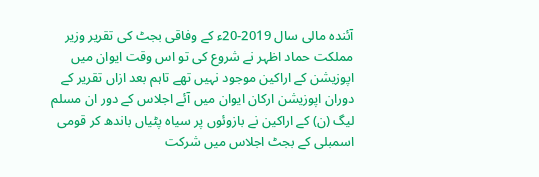آئندہ مالی سال 2019-20ء کے وفاقی بجٹ کی تقریر وزیر مملکت حماد اظہر نے شروع کی تو اس وقت ایوان میں اپوزیشن کے اراکین موجود نہیں تھے تاہم بعد ازاں تقریر کے دوران اپوزیشن ارکان ایوان میں آئے اجلاس کے دور ان مسلم لیگ (ن) کے اراکین نے بازوئوں پر سیاہ پٹیاں باندھ کر قومی اسمبلی کے بجٹ اجلاس میں شرکت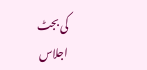کی بجٹ اجلاس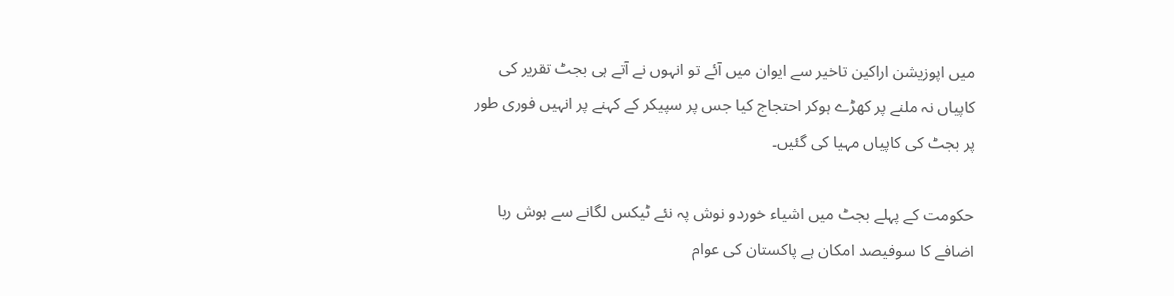میں اپوزیشن اراکین تاخیر سے ایوان میں آئے تو انہوں نے آتے ہی بجٹ تقریر کی کاپیاں نہ ملنے پر کھڑے ہوکر احتجاج کیا جس پر سپیکر کے کہنے پر انہیں فوری طور پر بجٹ کی کاپیاں مہیا کی گئیں۔

حکومت کے پہلے بجٹ میں اشیاء خوردو نوش پہ نئے ٹیکس لگانے سے ہوش ربا اضافے کا سوفیصد امکان ہے پاکستان کی عوام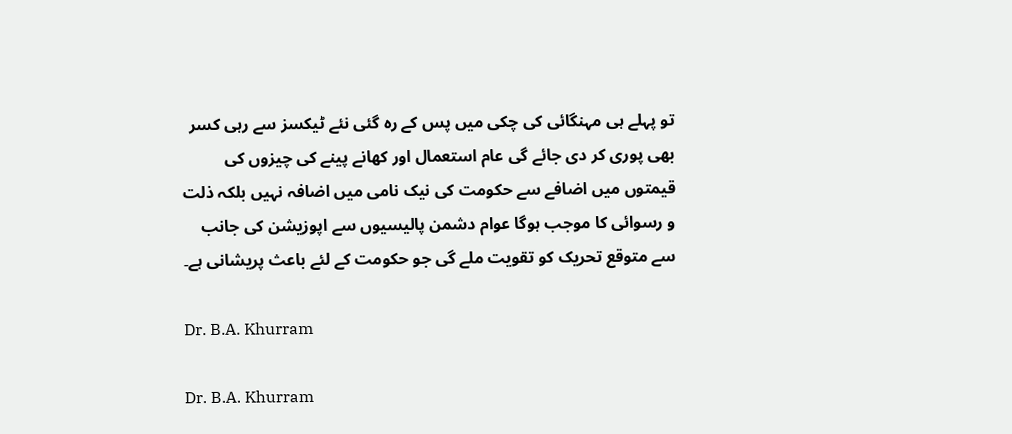تو پہلے ہی مہنگائی کی چکی میں پس کے رہ گئی نئے ٹیکسز سے رہی کسر بھی پوری کر دی جائے گی عام استعمال اور کھانے پینے کی چیزوں کی قیمتوں میں اضافے سے حکومت کی نیک نامی میں اضافہ نہیں بلکہ ذلت و رسوائی کا موجب ہوگا عوام دشمن پالیسیوں سے اپوزیشن کی جانب سے متوقع تحریک کو تقویت ملے گی جو حکومت کے لئے باعث پریشانی ہے۔

Dr. B.A. Khurram

Dr. B.A. Khurram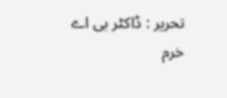تحریر : ڈاکٹر بی اے خرم